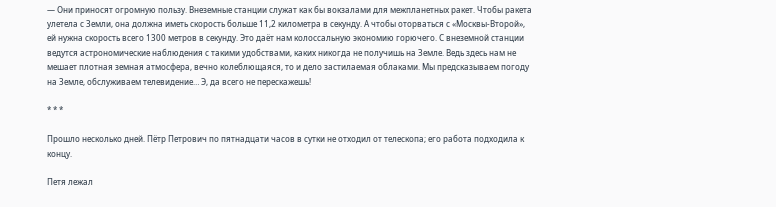— Они приносят огромную пользу. Внеземные станции служат как бы вокзалами для межпланетных ракет. Чтобы ракета улетела с Земли, она должна иметь скорость больше 11,2 километра в секунду. А чтобы оторваться с «Москвы-Второй», ей нужна скорость всего 1300 метров в секунду. Это даёт нам колоссальную экономию горючего. С внеземной станции ведутся астрономические наблюдения с такими удобствами, каких никогда не получишь на Земле. Ведь здесь нам не мешает плотная земная атмосфера, вечно колеблющаяся, то и дело застилаемая облаками. Мы предсказываем погоду на Земле, обслуживаем телевидение… Э, да всего не перескажешь!

* * *

Прошло несколько дней. Пётр Петрович по пятнадцати часов в сутки не отходил от телескопа; его работа подходила к концу.

Петя лежал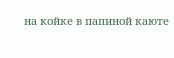на койке в папиной каюте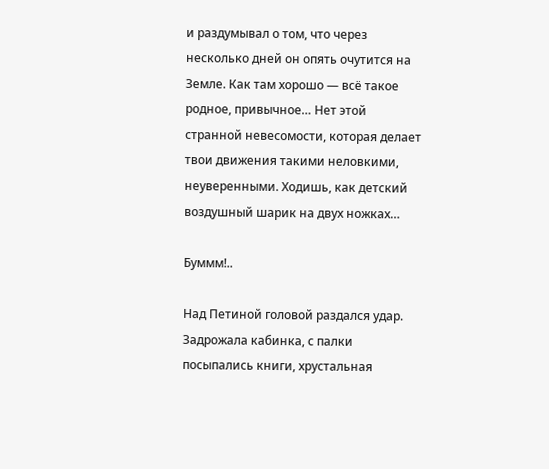и раздумывал о том, что через несколько дней он опять очутится на Земле. Как там хорошо — всё такое родное, привычное… Нет этой странной невесомости, которая делает твои движения такими неловкими, неуверенными. Ходишь, как детский воздушный шарик на двух ножках…

Буммм!..

Над Петиной головой раздался удар. Задрожала кабинка, с палки посыпались книги, хрустальная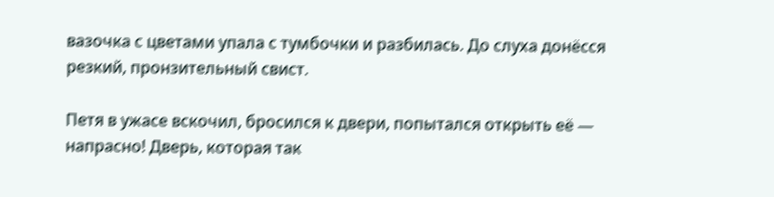вазочка с цветами упала с тумбочки и разбилась. До слуха донёсся резкий, пронзительный свист.

Петя в ужасе вскочил, бросился к двери, попытался открыть её — напрасно! Дверь, которая так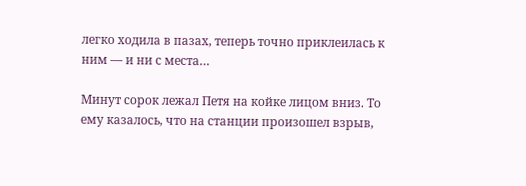легко ходила в пазах, теперь точно приклеилась к ним — и ни с места…

Минут сорок лежал Петя на койке лицом вниз. То ему казалось, что на станции произошел взрыв,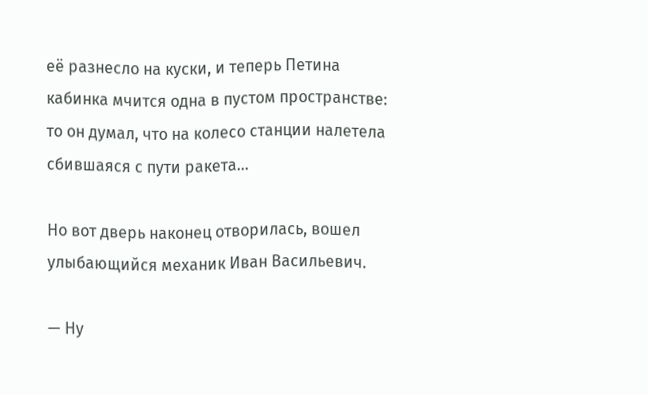её разнесло на куски, и теперь Петина кабинка мчится одна в пустом пространстве: то он думал, что на колесо станции налетела сбившаяся с пути ракета…

Но вот дверь наконец отворилась, вошел улыбающийся механик Иван Васильевич.

— Ну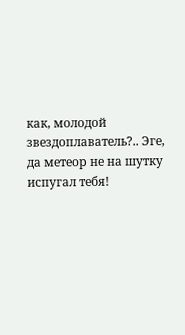как, молодой звездоплаватель?.. Эге, да метеор не на шутку испугал тебя!